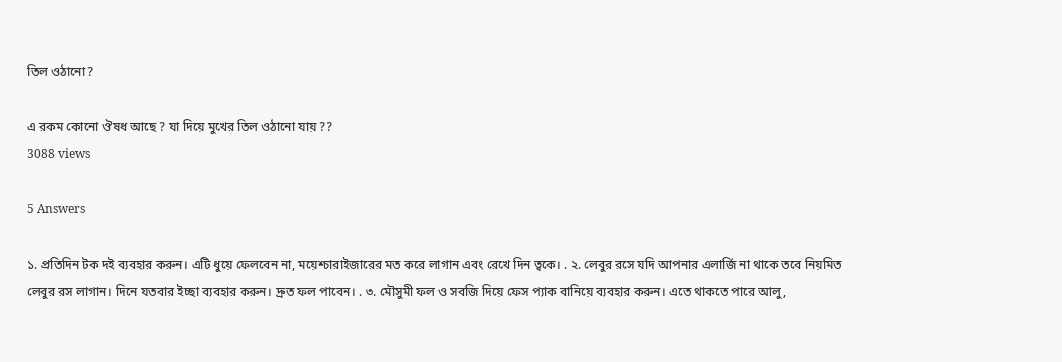তিল ওঠান‌ো?

এ রকম কে‌ান‌ো ঔষধ আছ‌ে ? যা ‌দি‌য়ে মুখে‌র তিল ওঠান‌ো যায় ??
3088 views

5 Answers

১. প্রতিদিন টক দই ব্যবহার করুন। এটি ধুয়ে ফেলবেন না, ময়েশ্চারাইজারের মত করে লাগান এবং রেখে দিন ত্বকে। . ২. লেবুর রসে যদি আপনার এলার্জি না থাকে তবে নিয়মিত লেবুর রস লাগান। দিনে যতবার ইচ্ছা ব্যবহার করুন। দ্রুত ফল পাবেন। . ৩. মৌসুমী ফল ও সবজি দিয়ে ফেস প্যাক বানিয়ে ব্যবহার করুন। এতে থাকতে পারে আলু,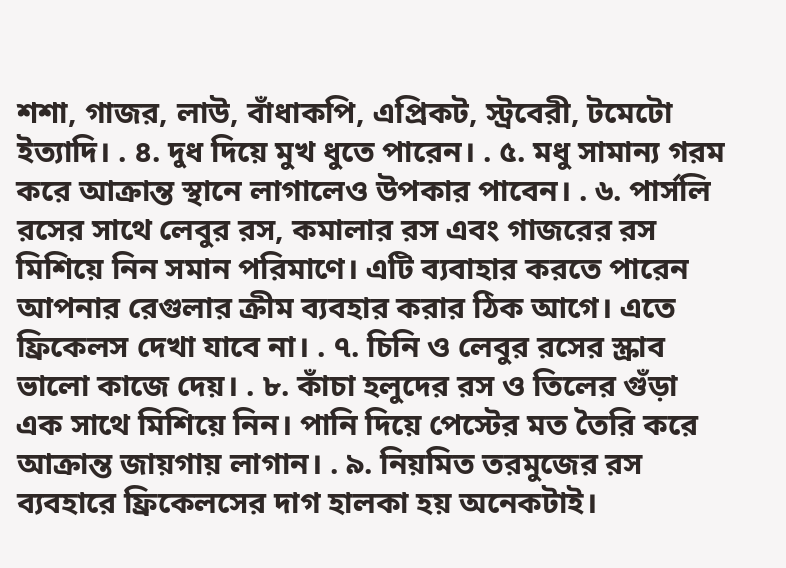শশা, গাজর, লাউ, বাঁধাকপি, এপ্রিকট, স্ট্রবেরী, টমেটো ইত্যাদি। . ৪. দুধ দিয়ে মুখ ধুতে পারেন। . ৫. মধু সামান্য গরম করে আক্রান্ত স্থানে লাগালেও উপকার পাবেন। . ৬. পার্সলি রসের সাথে লেবুর রস, কমালার রস এবং গাজরের রস মিশিয়ে নিন সমান পরিমাণে। এটি ব্যবাহার করতে পারেন আপনার রেগুলার ক্রীম ব্যবহার করার ঠিক আগে। এতে ফ্রিকেলস দেখা যাবে না। . ৭. চিনি ও লেবুর রসের স্ক্রাব ভালো কাজে দেয়। . ৮. কাঁচা হলুদের রস ও তিলের গুঁড়া এক সাথে মিশিয়ে নিন। পানি দিয়ে পেস্টের মত তৈরি করে আক্রান্ত জায়গায় লাগান। . ৯. নিয়মিত তরমুজের রস ব্যবহারে ফ্রিকেলসের দাগ হালকা হয় অনেকটাই।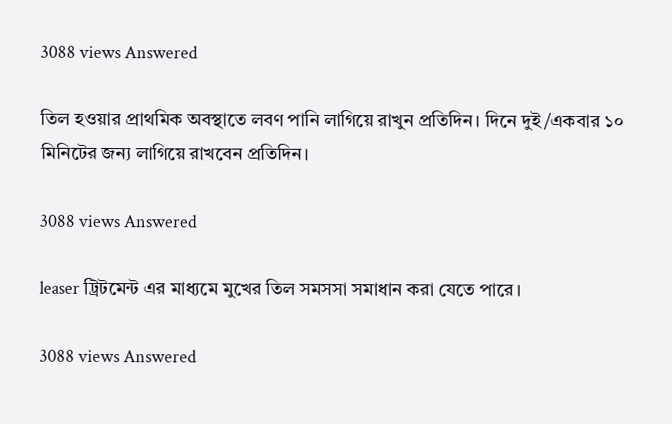3088 views Answered

তিল হওয়ার প্রাথমিক অবস্থাতে লবণ পানি লাগিয়ে রাখুন প্রতিদিন। দিনে দুই/একবার ১০ মিনিটের জন্য লাগিয়ে রাখবেন প্রতিদিন।

3088 views Answered

leaser ট্রিটমেন্ট এর মাধ্যমে মুখের তিল সমসসা সমাধান করা যেতে পারে।

3088 views Answered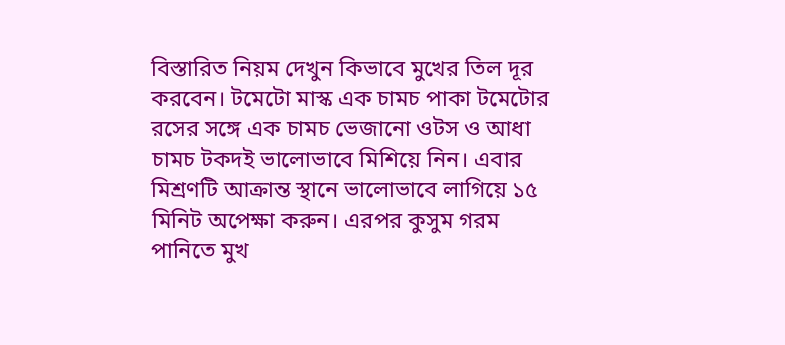বিস্তারিত নিয়ম দেখুন কিভাবে মুখের তিল দূর করবেন। টমেটো মাস্ক এক চামচ পাকা টমেটোর রসের সঙ্গে এক চামচ ভেজানো ওটস ও আধা চামচ টকদই ভালোভাবে মিশিয়ে নিন। এবার মিশ্রণটি আক্রান্ত স্থানে ভালোভাবে লাগিয়ে ১৫ মিনিট অপেক্ষা করুন। এরপর কুসুম গরম পানিতে মুখ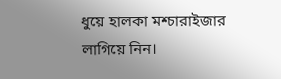ধুয়ে হালকা মশ্চারাইজার লাগিয়ে নিন।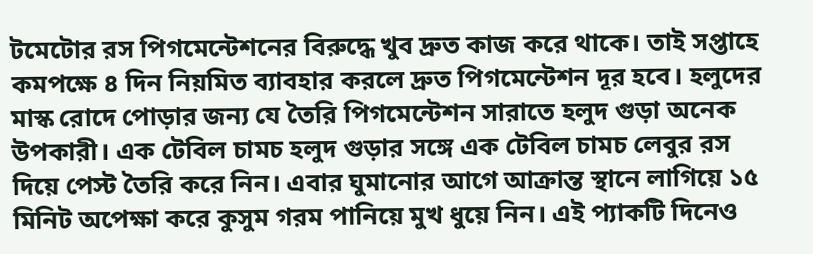টমেটোর রস পিগমেন্টেশনের বিরুদ্ধে খুব দ্রুত কাজ করে থাকে। তাই সপ্তাহে কমপক্ষে ৪ দিন নিয়মিত ব্যাবহার করলে দ্রুত পিগমেন্টেশন দূর হবে। হলুদের মাস্ক রোদে পোড়ার জন্য যে তৈরি পিগমেন্টেশন সারাতে হলুদ গুড়া অনেক উপকারী। এক টেবিল চামচ হলুদ গুড়ার সঙ্গে এক টেবিল চামচ লেবুর রস দিয়ে পেস্ট তৈরি করে নিন। এবার ঘুমানোর আগে আক্রান্ত স্থানে লাগিয়ে ১৫ মিনিট অপেক্ষা করে কুসুম গরম পানিয়ে মুখ ধুয়ে নিন। এই প্যাকটি দিনেও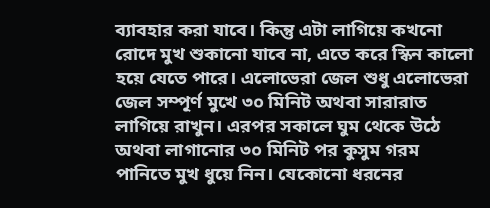ব্যাবহার করা যাবে। কিন্তু এটা লাগিয়ে কখনো রোদে মুখ শুকানো যাবে না, এতে করে স্কিন কালো হয়ে যেতে পারে। এলোভেরা জেল শুধু এলোভেরা জেল সম্পূর্ণ মুখে ৩০ মিনিট অথবা সারারাত লাগিয়ে রাখুন। এরপর সকালে ঘুম থেকে উঠে অথবা লাগানোর ৩০ মিনিট পর কুসুম গরম পানিতে মুখ ধুয়ে নিন। যেকোনো ধরনের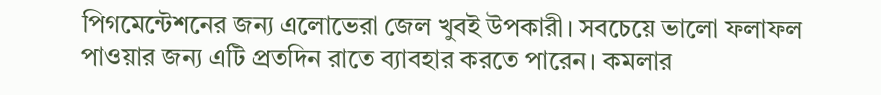পিগমেন্টেশনের জন্য এলোভেরা জেল খুবই উপকারী। সবচেয়ে ভালো ফলাফল পাওয়ার জন্য এটি প্রতদিন রাতে ব্যাবহার করতে পারেন। কমলার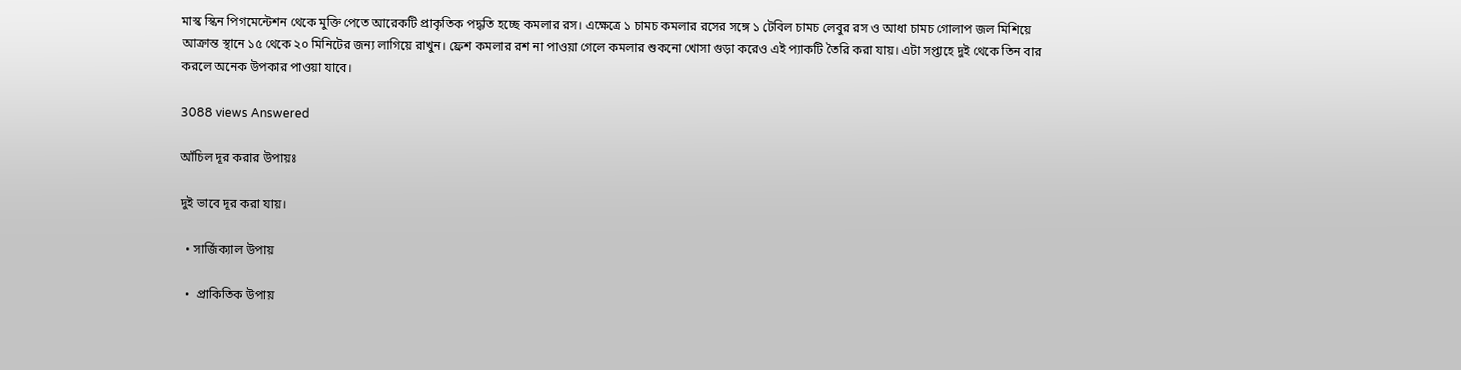মাস্ক স্কিন পিগমেন্টেশন থেকে মুক্তি পেতে আরেকটি প্রাকৃতিক পদ্ধতি হচ্ছে কমলার রস। এক্ষেত্রে ১ চামচ কমলার রসের সঙ্গে ১ টেবিল চামচ লেবুর রস ও আধা চামচ গোলাপ জল মিশিয়ে আক্রান্ত স্থানে ১৫ থেকে ২০ মিনিটের জন্য লাগিয়ে রাখুন। ফ্রেশ কমলার রশ না পাওয়া গেলে কমলার শুকনো খোসা গুড়া করেও এই প্যাকটি তৈরি করা যায়। এটা সপ্তাহে দুই থেকে তিন বার করলে অনেক উপকার পাওয়া যাবে।

3088 views Answered

আঁচিল দূর করার উপায়ঃ

দুই ভাবে দূর করা যায়।

  • সার্জিক্যাল উপায়

  •  প্রাকিতিক উপায়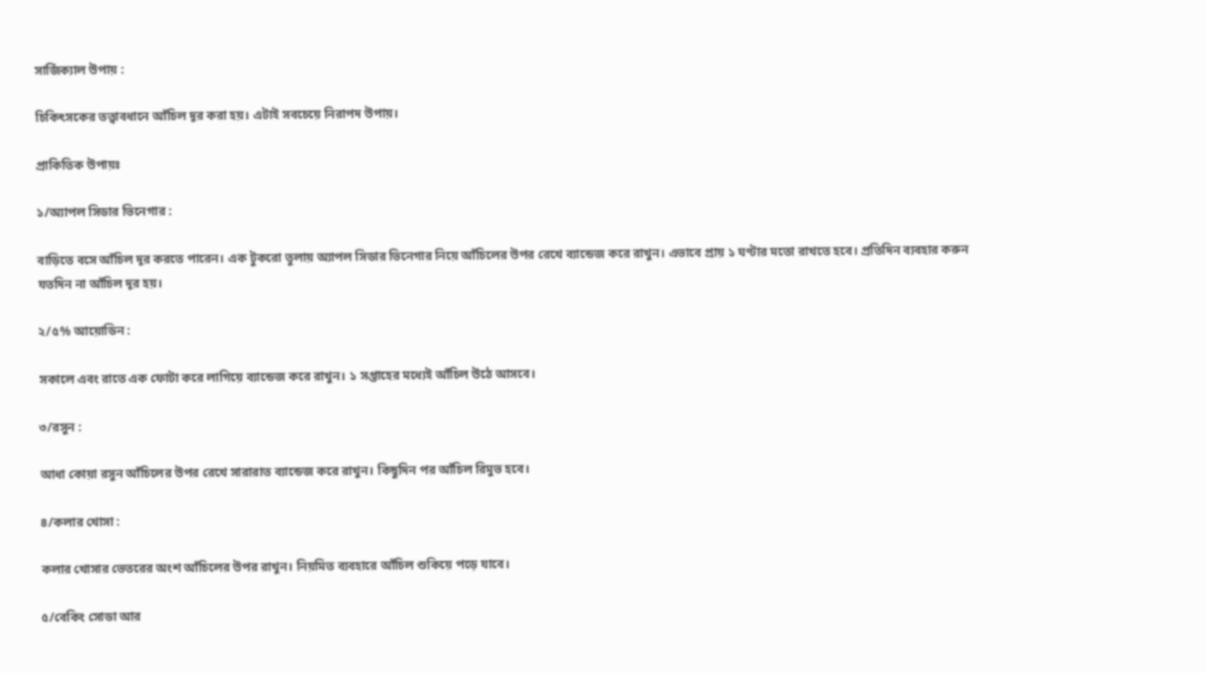সার্জিক্যাল উপায় :

চিকিৎসকের তত্ত্বাবধানে আঁচিল দূর করা হয়। এটাই সবচেয়ে নিরাপদ উপায়।

প্রাকিতিক উপায়ঃ

১/অ্যাপল সিডার ভিনেগার :

বাড়িতে বসে আঁচিল দূর করতে পারেন। এক টুকরো তুলায় অ্যাপল সিডার ভিনেগার নিয়ে আঁচিলের উপর রেখে ব্যান্ডেজ করে রাখুন। এভাবে প্রায় ১ ঘণ্টার মতো রাখতে হবে। প্রতিদিন ব্যবহার করুন যতদিন না আঁচিল দূর হয়।

২/৫% আয়োডিন :

সকালে এবং রাতে এক ফোটা করে লাগিয়ে ব্যান্ডেজ করে রাখুন। ১ সপ্তাহের মধ্যেই আঁচিল উঠে আসবে।

৩/রসুন :

আধা কোয়া রসুন আঁচিলের উপর রেখে সারারাত ব্যান্ডেজ করে রাখুন। কিছুদিন পর আঁচিল রিমুভ হবে।

৪/কলার খোসা :

কলার খোসার ভেতরের অংশ আঁচিলের উপর রাখুন। নিয়মিত ব্যবহারে আঁচিল শুকিয়ে পড়ে যাবে।

৫/বেকিং সোডা আর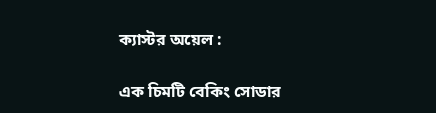ক্যাস্টর অয়েল :

এক চিমটি বেকিং সোডার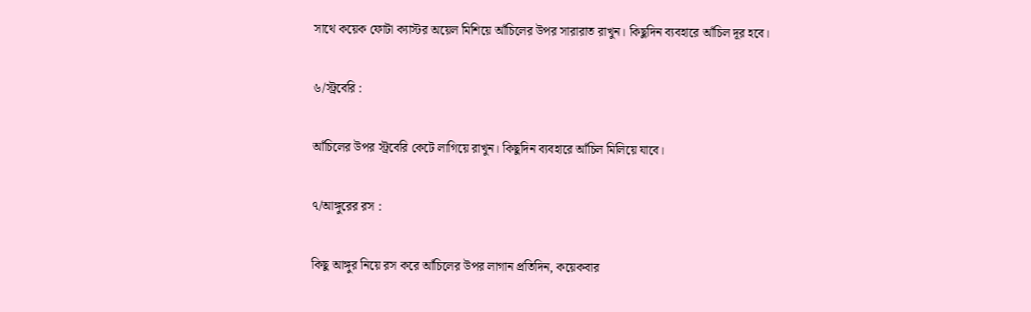সাথে কয়েক ফোটা ক্যাস্টর অয়েল মিশিয়ে আঁচিলের উপর সারারাত রাখুন। কিছুদিন ব্যবহারে আঁচিল দূর হবে।

৬/স্ট্রবেরি :

আঁচিলের উপর স্ট্রবেরি কেটে লাগিয়ে রাখুন। কিছুদিন ব্যবহারে আঁচিল মিলিয়ে যাবে।

৭/আঙ্গুরের রস :

কিছু আঙ্গুর নিয়ে রস করে আঁচিলের উপর লাগান প্রতিদিন, কয়েকবার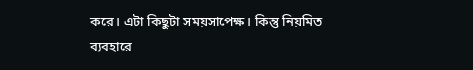করে। এটা কিছুটা সময়সাপেক্ষ। কিন্তু নিয়মিত ব্যবহারে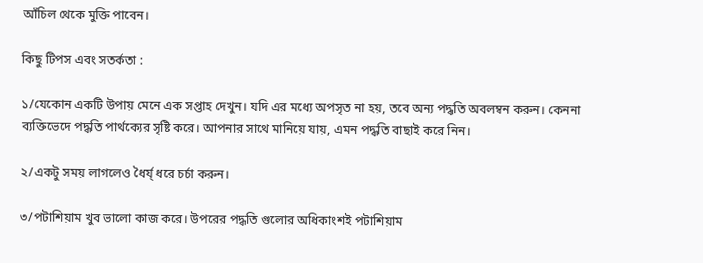আঁচিল থেকে মুক্তি পাবেন।

কিছু টিপস এবং সতর্কতা :

১/যেকোন একটি উপায় মেনে এক সপ্তাহ দেখুন। যদি এর মধ্যে অপসৃত না হয়, তবে অন্য পদ্ধতি অবলম্বন করুন। কেননা ব্যক্তিভেদে পদ্ধতি পার্থক্যের সৃষ্টি করে। আপনার সাথে মানিয়ে যায়, এমন পদ্ধতি বাছাই করে নিন।

২/একটু সময় লাগলেও ধৈর্য্ ধরে চর্চা করুন।

৩/পটাশিয়াম খুব ভালো কাজ করে। উপরের পদ্ধতি গুলোর অধিকাংশই পটাশিয়াম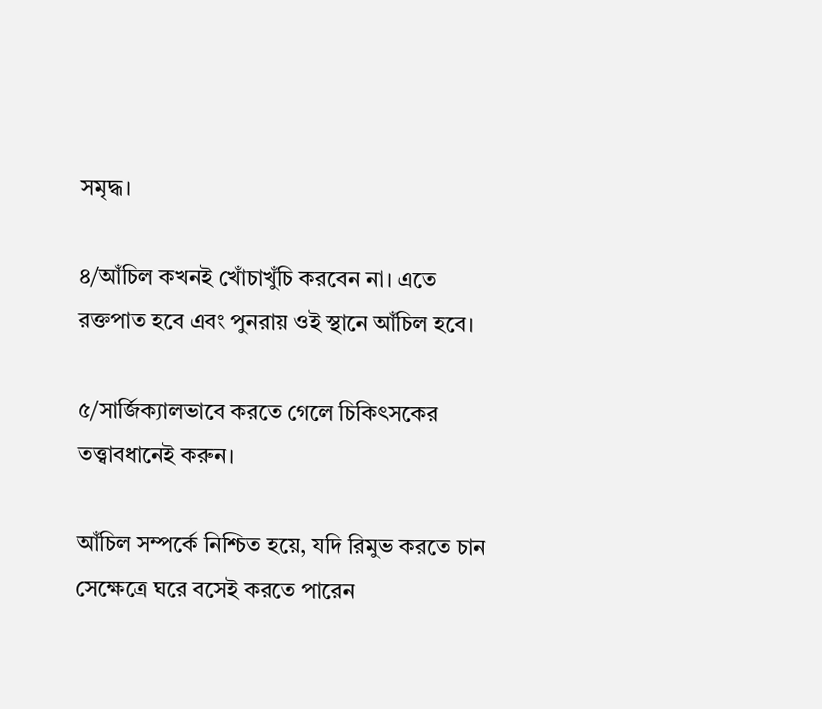সমৃদ্ধ।

৪/আঁচিল কখনই খোঁচাখুঁচি করবেন না। এতে রক্তপাত হবে এবং পুনরায় ওই স্থানে আঁচিল হবে।

৫/সার্জিক্যালভাবে করতে গেলে চিকিৎসকের তত্ত্বাবধানেই করুন।

আঁচিল সম্পর্কে নিশ্চিত হয়ে, যদি রিমুভ করতে চান সেক্ষেত্রে ঘরে বসেই করতে পারেন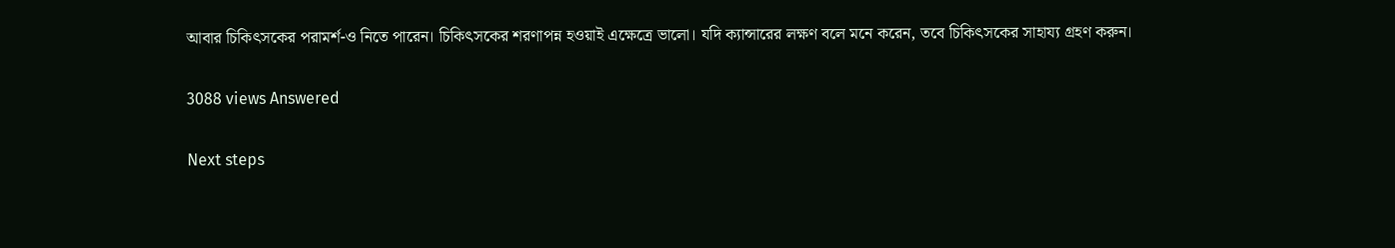আবার চিকিৎসকের পরামর্শ-ও নিতে পারেন। চিকিৎসকের শরণাপন্ন হওয়াই এক্ষেত্রে ভালো। যদি ক্যান্সারের লক্ষণ বলে মনে করেন, তবে চিকিৎসকের সাহায্য গ্রহণ করুন।

3088 views Answered

Next steps